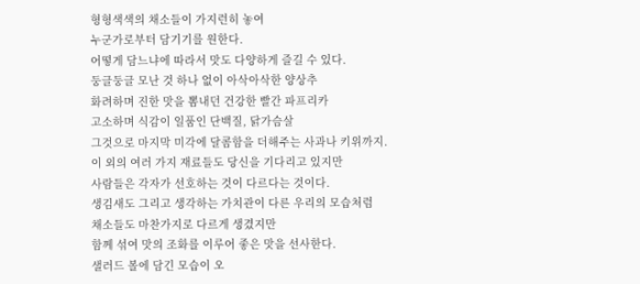형형색색의 채소들이 가지런히 놓여
누군가로부터 담기기를 원한다.
어떻게 담느냐에 따라서 맛도 다양하게 즐길 수 있다.
둥글둥글 모난 것 하나 없이 아삭아삭한 양상추
화려하며 진한 맛을 뽐내던 건강한 빨간 파프리카
고소하며 식감이 일품인 단백질, 닭가슴살
그것으로 마지막 미각에 달콤함을 더해주는 사과나 키위까지.
이 외의 여러 가지 재료들도 당신을 기다리고 있지만
사람들은 각자가 선호하는 것이 다르다는 것이다.
생김새도 그리고 생각하는 가치관이 다른 우리의 모습처럼
채소들도 마찬가지로 다르게 생겼지만
함께 섞여 맛의 조화를 이루어 좋은 맛을 선사한다.
샐러드 볼에 담긴 모습이 오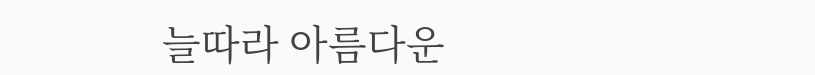늘따라 아름다운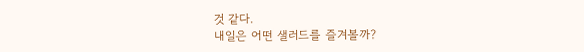것 같다.
내일은 어떤 샐러드를 즐겨볼까?